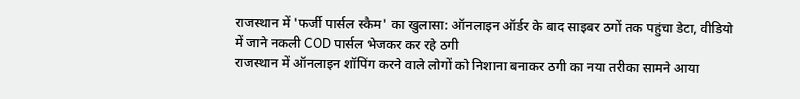राजस्थान में 'फर्जी पार्सल स्कैम' का खुलासा: ऑनलाइन ऑर्डर के बाद साइबर ठगों तक पहुंचा डेटा, वीडियो में जाने नकली COD पार्सल भेजकर कर रहे ठगी
राजस्थान में ऑनलाइन शॉपिंग करने वाले लोगों को निशाना बनाकर ठगी का नया तरीका सामने आया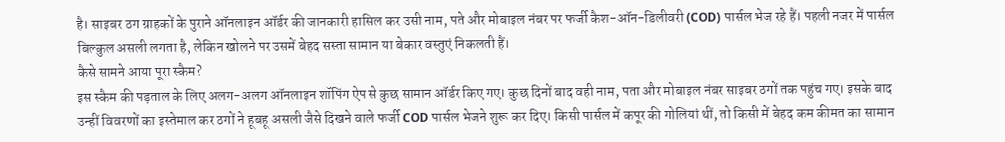है। साइबर ठग ग्राहकों के पुराने ऑनलाइन ऑर्डर की जानकारी हासिल कर उसी नाम, पते और मोबाइल नंबर पर फर्जी कैश-ऑन-डिलीवरी (COD) पार्सल भेज रहे हैं। पहली नजर में पार्सल बिल्कुल असली लगता है, लेकिन खोलने पर उसमें बेहद सस्ता सामान या बेकार वस्तुएं निकलती हैं।
कैसे सामने आया पूरा स्कैम?
इस स्कैम की पड़ताल के लिए अलग-अलग ऑनलाइन शॉपिंग ऐप से कुछ सामान ऑर्डर किए गए। कुछ दिनों बाद वही नाम, पता और मोबाइल नंबर साइबर ठगों तक पहुंच गए। इसके बाद उन्हीं विवरणों का इस्तेमाल कर ठगों ने हूबहू असली जैसे दिखने वाले फर्जी COD पार्सल भेजने शुरू कर दिए। किसी पार्सल में कपूर की गोलियां थीं, तो किसी में बेहद कम कीमत का सामान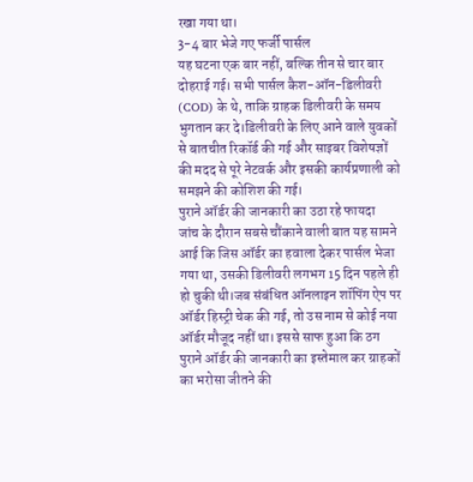रखा गया था।
3-4 बार भेजे गए फर्जी पार्सल
यह घटना एक बार नहीं, बल्कि तीन से चार बार दोहराई गई। सभी पार्सल कैश-ऑन-डिलीवरी (COD) के थे, ताकि ग्राहक डिलीवरी के समय भुगतान कर दे।डिलीवरी के लिए आने वाले युवकों से बातचीत रिकॉर्ड की गई और साइबर विशेषज्ञों की मदद से पूरे नेटवर्क और इसकी कार्यप्रणाली को समझने की कोशिश की गई।
पुराने ऑर्डर की जानकारी का उठा रहे फायदा
जांच के दौरान सबसे चौंकाने वाली बात यह सामने आई कि जिस ऑर्डर का हवाला देकर पार्सल भेजा गया था, उसकी डिलीवरी लगभग 15 दिन पहले ही हो चुकी थी।जब संबंधित ऑनलाइन शॉपिंग ऐप पर ऑर्डर हिस्ट्री चेक की गई, तो उस नाम से कोई नया ऑर्डर मौजूद नहीं था। इससे साफ हुआ कि ठग पुराने ऑर्डर की जानकारी का इस्तेमाल कर ग्राहकों का भरोसा जीतने की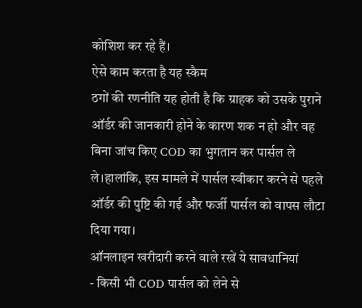कोशिश कर रहे हैं।
ऐसे काम करता है यह स्कैम
ठगों की रणनीति यह होती है कि ग्राहक को उसके पुराने ऑर्डर की जानकारी होने के कारण शक न हो और वह बिना जांच किए COD का भुगतान कर पार्सल ले ले।हालांकि, इस मामले में पार्सल स्वीकार करने से पहले ऑर्डर की पुष्टि की गई और फर्जी पार्सल को वापस लौटा दिया गया।
ऑनलाइन खरीदारी करने वाले रखें ये सावधानियां
- किसी भी COD पार्सल को लेने से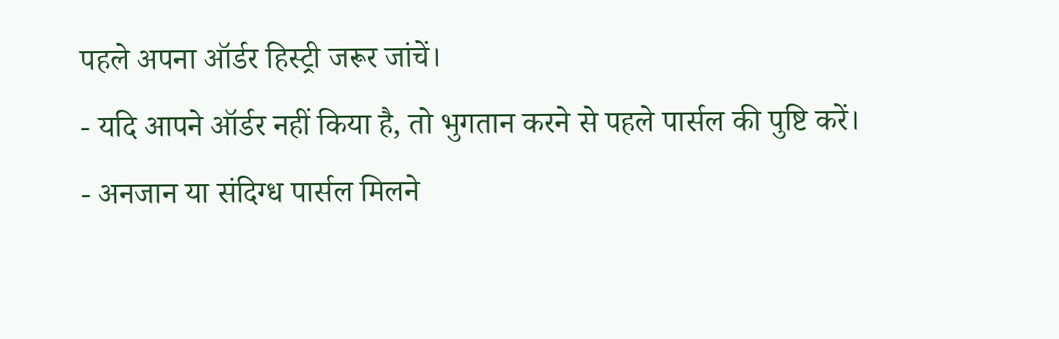पहले अपना ऑर्डर हिस्ट्री जरूर जांचें।
- यदि आपने ऑर्डर नहीं किया है, तो भुगतान करने से पहले पार्सल की पुष्टि करें।
- अनजान या संदिग्ध पार्सल मिलने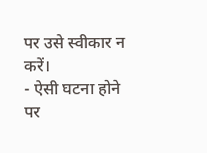पर उसे स्वीकार न करें।
- ऐसी घटना होने पर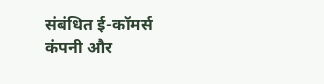संबंधित ई-कॉमर्स कंपनी और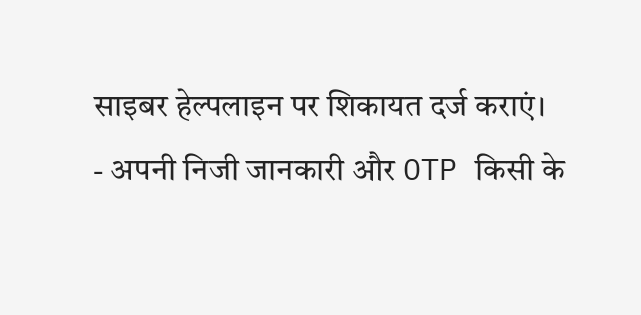साइबर हेल्पलाइन पर शिकायत दर्ज कराएं।
- अपनी निजी जानकारी और OTP किसी के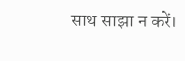साथ साझा न करें।